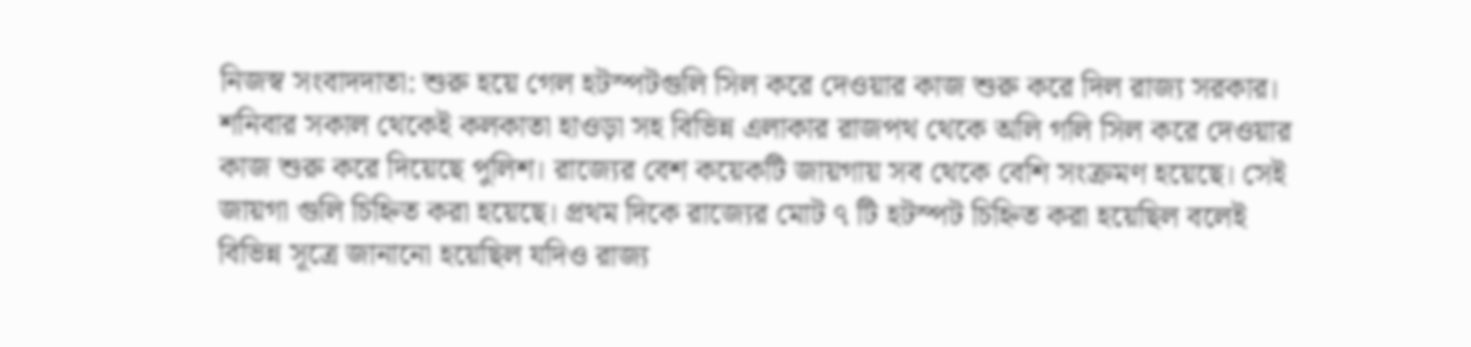নিজস্ব সংবাদদাতা: শুরু হয়ে গেল হটস্পটগুলি সিল করে দেওয়ার কাজ শুরু করে দিল রাজ্য সরকার। শনিবার সকাল থেকেই কলকাতা হাওড়া সহ বিভিন্ন এলাকার রাজপথ থেকে অলি গলি সিল করে দেওয়ার কাজ শুরু করে দিয়েছে পুলিশ। রাজ্যের বেশ কয়েকটি জায়গায় সব থেকে বেশি সংক্রমণ হয়েছে। সেই জায়গা গুলি চিহ্নিত করা হয়েছে। প্রথম দিকে রাজ্যের মোট ৭ টি হটস্পট চিহ্নিত করা হয়েছিল বলেই বিভিন্ন সূত্রে জানানো হয়েছিল যদিও রাজ্য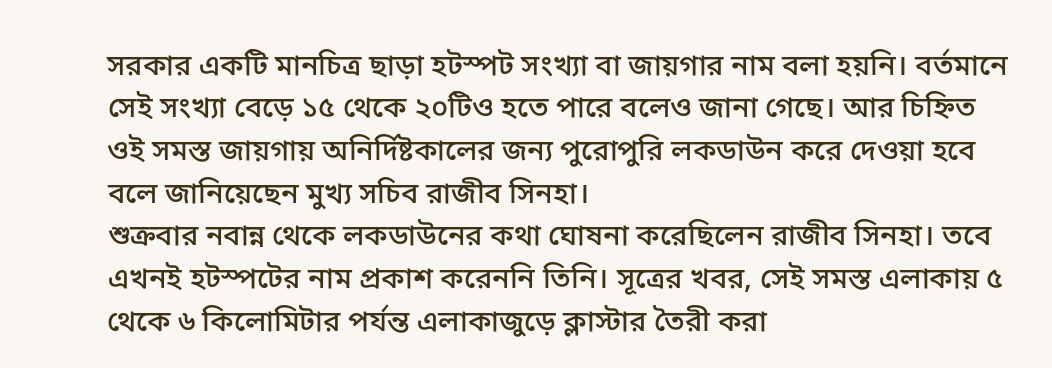সরকার একটি মানচিত্র ছাড়া হটস্পট সংখ্যা বা জায়গার নাম বলা হয়নি। বর্তমানে সেই সংখ্যা বেড়ে ১৫ থেকে ২০টিও হতে পারে বলেও জানা গেছে। আর চিহ্নিত ওই সমস্ত জায়গায় অনির্দিষ্টকালের জন্য পুরোপুরি লকডাউন করে দেওয়া হবে বলে জানিয়েছেন মুখ্য সচিব রাজীব সিনহা।
শুক্রবার নবান্ন থেকে লকডাউনের কথা ঘোষনা করেছিলেন রাজীব সিনহা। তবে এখনই হটস্পটের নাম প্রকাশ করেননি তিনি। সূত্রের খবর, সেই সমস্ত এলাকায় ৫ থেকে ৬ কিলোমিটার পর্যন্ত এলাকাজুড়ে ক্লাস্টার তৈরী করা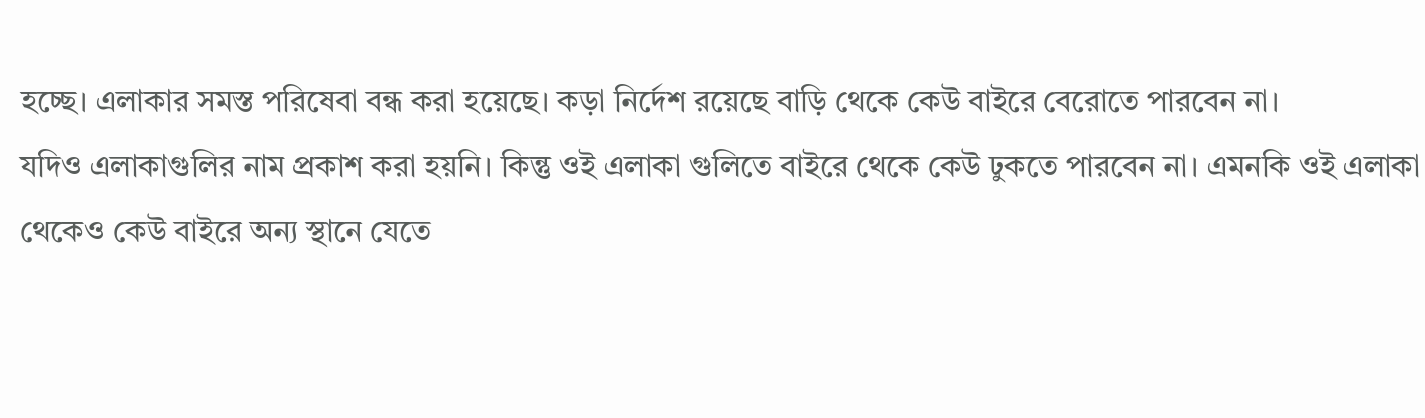হচ্ছে। এলাকার সমস্ত পরিষেবা বন্ধ করা হয়েছে। কড়া নির্দেশ রয়েছে বাড়ি থেকে কেউ বাইরে বেরোতে পারবেন না।
যদিও এলাকাগুলির নাম প্রকাশ করা হয়নি। কিন্তু ওই এলাকা গুলিতে বাইরে থেকে কেউ ঢুকতে পারবেন না। এমনকি ওই এলাকা থেকেও কেউ বাইরে অন্য স্থানে যেতে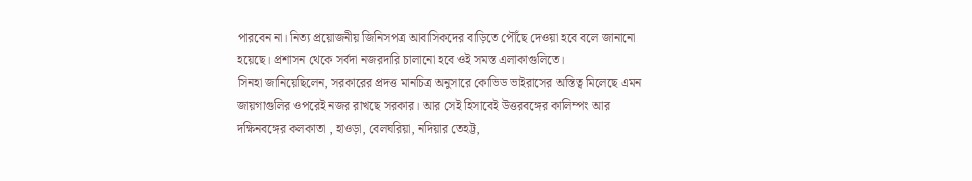পারবেন না। নিত্য প্রয়োজনীয় জিনিসপত্র আবাসিকদের বাড়িতে পৌঁছে দেওয়া হবে বলে জানানো হয়েছে। প্রশাসন থেকে সর্বদা নজরদারি চালানো হবে ওই সমস্ত এলাকাগুলিতে।
সিনহা জানিয়েছিলেন, সরকারের প্রদত্ত মানচিত্র অনুসারে কোভিড ভাইরাসের অস্তিত্ব মিলেছে এমন জায়গাগুলির ওপরেই নজর রাখছে সরকার। আর সেই হিসাবেই উত্তরবঙ্গের কালিম্পং আর দক্ষিনবঙ্গের কলকাতা , হাওড়া, বেলঘরিয়া, নদিয়ার তেহট্ট,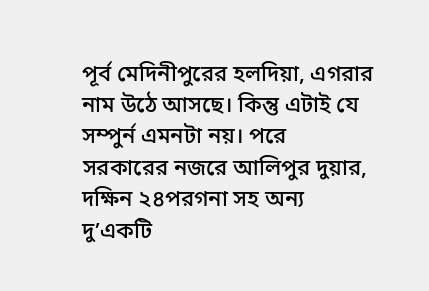পূর্ব মেদিনীপুরের হলদিয়া, এগরার নাম উঠে আসছে। কিন্তু এটাই যে সম্পুর্ন এমনটা নয়। পরে সরকারের নজরে আলিপুর দুয়ার, দক্ষিন ২৪পরগনা সহ অন্য দু’একটি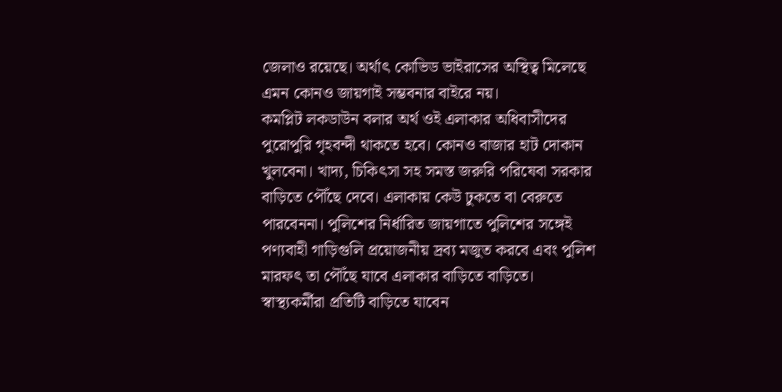জেলাও রয়েছে। অর্থাৎ কোভিড ভাইরাসের অস্থিত্ব মিলেছে এমন কোনও জায়গাই সম্ভবনার বাইরে নয়।
কমপ্লিট লকডাউন বলার অর্থ ওই এলাকার অধিবাসীদের পুরোপুরি গৃহবন্দী থাকতে হবে। কোনও বাজার হাট দোকান খুলবেনা। খাদ্য, চিকিৎসা সহ সমস্ত জরুরি পরিষেবা সরকার বাড়িতে পৌঁছে দেবে। এলাকায় কেউ ঢুকতে বা বেরুতে পারবেননা। পুলিশের নির্ধারিত জায়গাতে পুলিশের সঙ্গেই পণ্যবাহী গাড়িগুলি প্রয়োজনীয় দ্রব্য মজুত করবে এবং পুলিশ মারফৎ তা পৌঁছে যাবে এলাকার বাড়িতে বাড়িতে। স্বাস্থ্যকর্মীরা প্রতিটি বাড়িতে যাবেন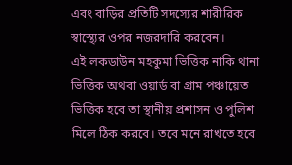এবং বাড়ির প্রতিটি সদস্যের শারীরিক স্বাস্থ্যের ওপর নজরদারি করবেন।
এই লকডাউন মহকুমা ভিত্তিক নাকি থানা ভিত্তিক অথবা ওয়ার্ড বা গ্রাম পঞ্চায়েত ভিত্তিক হবে তা স্থানীয় প্রশাসন ও পুলিশ মিলে ঠিক করবে। তবে মনে রাখতে হবে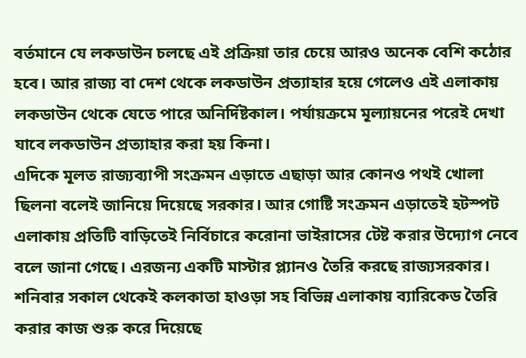বর্তমানে যে লকডাউন চলছে এই প্রক্রিয়া তার চেয়ে আরও অনেক বেশি কঠোর হবে। আর রাজ্য বা দেশ থেকে লকডাউন প্রত্যাহার হয়ে গেলেও এই এলাকায় লকডাউন থেকে যেতে পারে অনির্দিষ্টকাল। পর্যায়ক্রমে মূল্যায়নের পরেই দেখা যাবে লকডাউন প্রত্যাহার করা হয় কিনা।
এদিকে মূলত রাজ্যব্যাপী সংক্রমন এড়াতে এছাড়া আর কোনও পথই খোলা ছিলনা বলেই জানিয়ে দিয়েছে সরকার। আর গোষ্টি সংক্রমন এড়াতেই হটস্পট এলাকায় প্রতিটি বাড়িতেই নির্বিচারে করোনা ভাইরাসের টেষ্ট করার উদ্যোগ নেবে বলে জানা গেছে। এরজন্য একটি মাস্টার প্ল্যানও তৈরি করছে রাজ্যসরকার। শনিবার সকাল থেকেই কলকাতা হাওড়া সহ বিভিন্ন এলাকায় ব্যারিকেড তৈরি করার কাজ শুরু করে দিয়েছে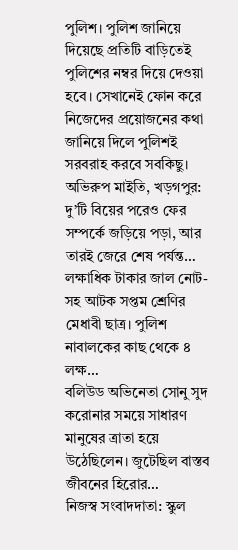পুলিশ। পুলিশ জানিয়ে দিয়েছে প্রতিটি বাড়িতেই পুলিশের নম্বর দিয়ে দেওয়া হবে। সেখানেই ফোন করে নিজেদের প্রয়োজনের কথা জানিয়ে দিলে পুলিশই সরবরাহ করবে সবকিছু।
অভিরুপ মাইতি, খড়গপুর: দু’টি বিয়ের পরেও ফের সম্পর্কে জড়িয়ে পড়া, আর তারই জেরে শেষ পর্যন্ত…
লক্ষাধিক টাকার জাল নোট-সহ আটক সপ্তম শ্রেণির মেধাবী ছাত্র। পুলিশ নাবালকের কাছ থেকে ৪ লক্ষ…
বলিউড অভিনেতা সোনু সুদ করোনার সময়ে সাধারণ মানুষের ত্রাতা হয়ে উঠেছিলেন। জুটেছিল বাস্তব জীবনের হিরোর…
নিজস্ব সংবাদদাতা: স্কুল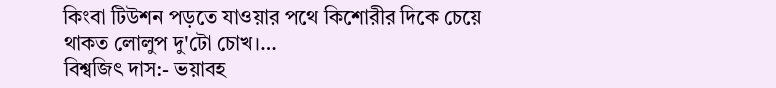কিংবা টিউশন পড়তে যাওয়ার পথে কিশোরীর দিকে চেয়ে থাকত লোলুপ দু'টো চোখ।…
বিশ্বজিৎ দাস:- ভয়াবহ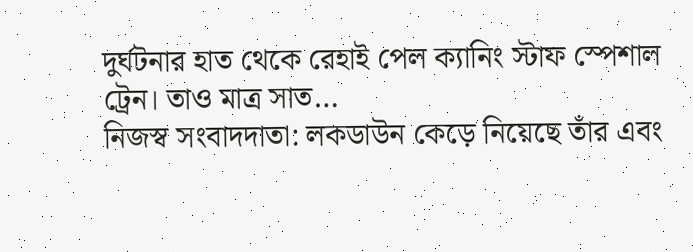দুর্ঘটনার হাত থেকে রেহাই পেল ক্যানিং স্টাফ স্পেশাল ট্রেন। তাও মাত্র সাত…
নিজস্ব সংবাদদাতা: লকডাউন কেড়ে নিয়েছে তাঁর এবং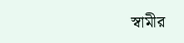স্বামীর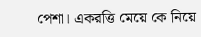পেশা। একরত্তি মেয়ে কে নিয়ে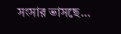সংসার ভাসছে…